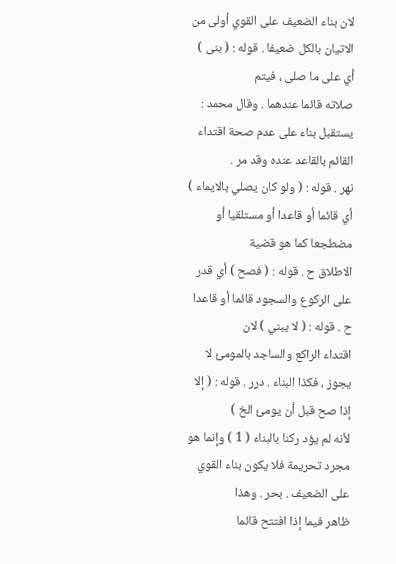لان بناء الضعيف على القوي أولى من الاتيان بالكل ضعيفا . قوله : ( بنى ) أي على ما صلى ، فيتم
صلاته قائما عندهما . وقال محمد : يستقبل بناء على عدم صحة اقتداء القائم بالقاعد عنده وقد مر .
نهر . قوله : ( ولو كان يصلي بالايماء ) أي قائما أو قاعدا أو مستلقيا أو مضطجعا كما هو قضية
الاطلاق ح . قوله : ( فصح ) أي قدر على الركوع والسجود قائما أو قاعدا ح . قوله : ( لا يبني ) لان
اقتداء الراكع والساجد بالمومئ لا يجوز ، فكذا البناء . درر . قوله : ( إلا إذا صح قبل أن يومئ الخ )
لأنه لم يؤد ركنا بالبناء ( 1 ) وإنما هو مجرد تحريمة فلا يكون بناء القوي على الضعيف . بحر . وهذا
ظاهر فيما إذا افتتح قائما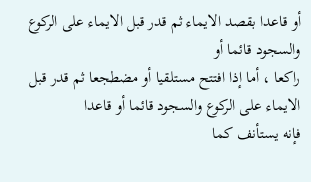أو قاعدا بقصد الايماء ثم قدر قبل الايماء على الركوع والسجود قائما أو
راكعا ، أما إذا افتتح مستلقيا أو مضطجعا ثم قدر قبل الايماء على الركوع والسجود قائما أو قاعدا
فإنه يستأنف كما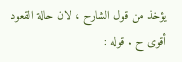يؤخذ من قول الشارح ، لان حالة القعود أقوى ح . قوله :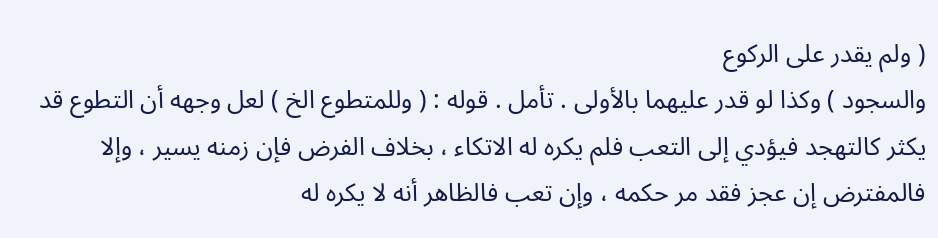( ولم يقدر على الركوع
والسجود ) وكذا لو قدر عليهما بالأولى . تأمل . قوله : ( وللمتطوع الخ ) لعل وجهه أن التطوع قد
يكثر كالتهجد فيؤدي إلى التعب فلم يكره له الاتكاء ، بخلاف الفرض فإن زمنه يسير ، وإلا
فالمفترض إن عجز فقد مر حكمه ، وإن تعب فالظاهر أنه لا يكره له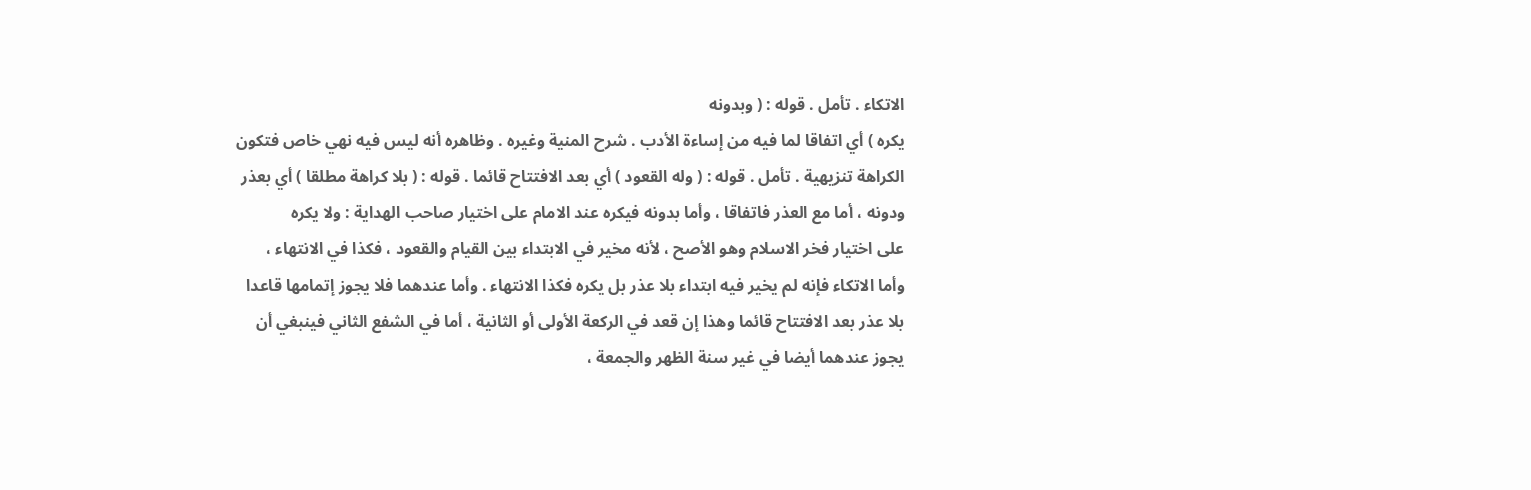الاتكاء . تأمل . قوله : ( وبدونه
يكره ) أي اتفاقا لما فيه من إساءة الأدب . شرح المنية وغيره . وظاهره أنه ليس فيه نهي خاص فتكون
الكراهة تنزيهية . تأمل . قوله : ( وله القعود ) أي بعد الافتتاح قائما . قوله : ( بلا كراهة مطلقا ) أي بعذر
ودونه ، أما مع العذر فاتفاقا ، وأما بدونه فيكره عند الامام على اختيار صاحب الهداية : ولا يكره
على اختيار فخر الاسلام وهو الأصح ، لأنه مخير في الابتداء بين القيام والقعود ، فكذا في الانتهاء ،
وأما الاتكاء فإنه لم يخير فيه ابتداء بلا عذر بل يكره فكذا الانتهاء . وأما عندهما فلا يجوز إتمامها قاعدا
بلا عذر بعد الافتتاح قائما وهذا إن قعد في الركعة الأولى أو الثانية ، أما في الشفع الثاني فينبغي أن
يجوز عندهما أيضا في غير سنة الظهر والجمعة ،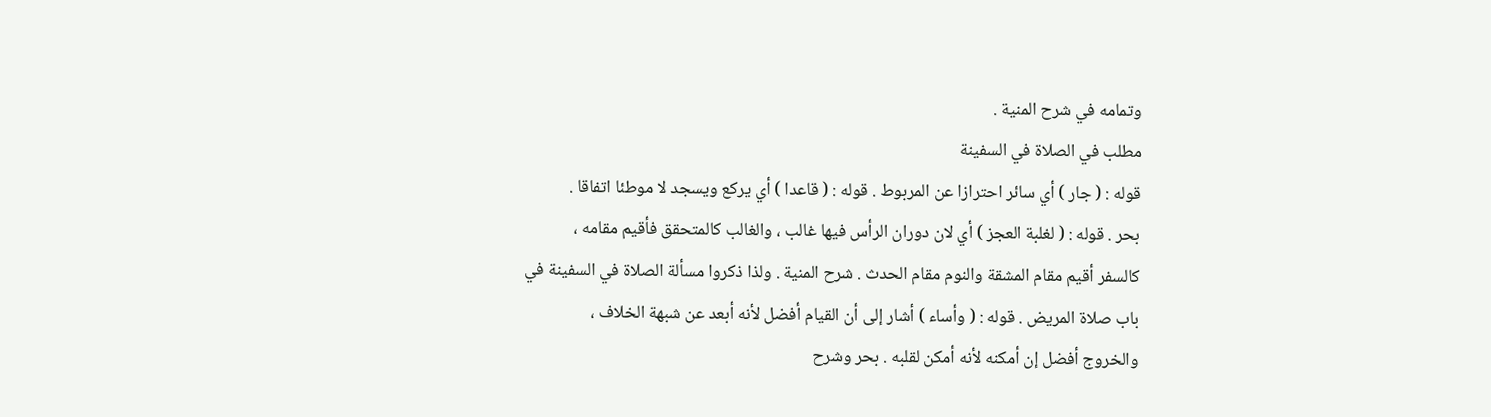وتمامه في شرح المنية .
مطلب في الصلاة في السفينة
قوله : ( جار ) أي سائر احترازا عن المربوط . قوله : ( قاعدا ) أي يركع ويسجد لا موطئا اتفاقا .
بحر . قوله : ( لغلبة العجز ) أي لان دوران الرأس فيها غالب ، والغالب كالمتحقق فأقيم مقامه ،
كالسفر أقيم مقام المشقة والنوم مقام الحدث . شرح المنية . ولذا ذكروا مسألة الصلاة في السفينة في
باب صلاة المريض . قوله : ( وأساء ) أشار إلى أن القيام أفضل لأنه أبعد عن شبهة الخلاف ،
والخروج أفضل إن أمكنه لأنه أمكن لقلبه . بحر وشرح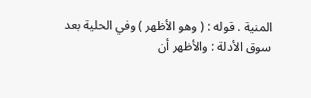المنية . قوله : ( وهو الأظهر ) وفي الحلية بعد
سوق الأدلة : والأظهر أن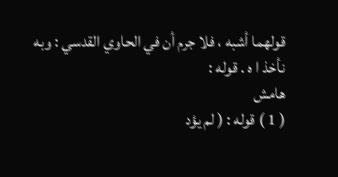قولهما أشبه ، فلا جرم أن في الحاوي القدسي : وبه نأخذ ا ه . قوله :
هامش
( 1 ) قوله : ( لم يؤد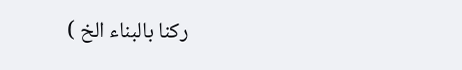ركنا بالبناء الخ )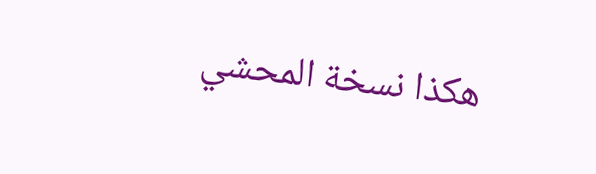هكذا نسخة المحشي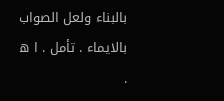بالبناء ولعل الصواب بالايماء . تأمل . ا ه .